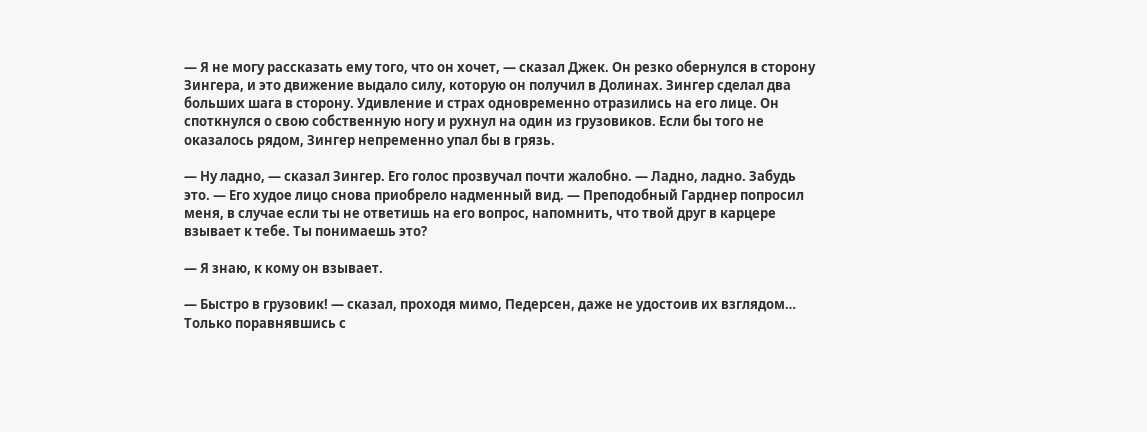— Я не могу рассказать ему того, что он хочет, — сказал Джек. Он резко обернулся в сторону Зингера, и это движение выдало силу, которую он получил в Долинах. Зингер сделал два больших шага в сторону. Удивление и страх одновременно отразились на его лице. Он споткнулся о свою собственную ногу и рухнул на один из грузовиков. Если бы того не оказалось рядом, Зингер непременно упал бы в грязь.

— Ну ладно, — сказал Зингер. Его голос прозвучал почти жалобно. — Ладно, ладно. Забудь это. — Его худое лицо снова приобрело надменный вид. — Преподобный Гарднер попросил меня, в случае если ты не ответишь на его вопрос, напомнить, что твой друг в карцере взывает к тебе. Ты понимаешь это?

— Я знаю, к кому он взывает.

— Быстро в грузовик! — сказал, проходя мимо, Педерсен, даже не удостоив их взглядом… Только поравнявшись с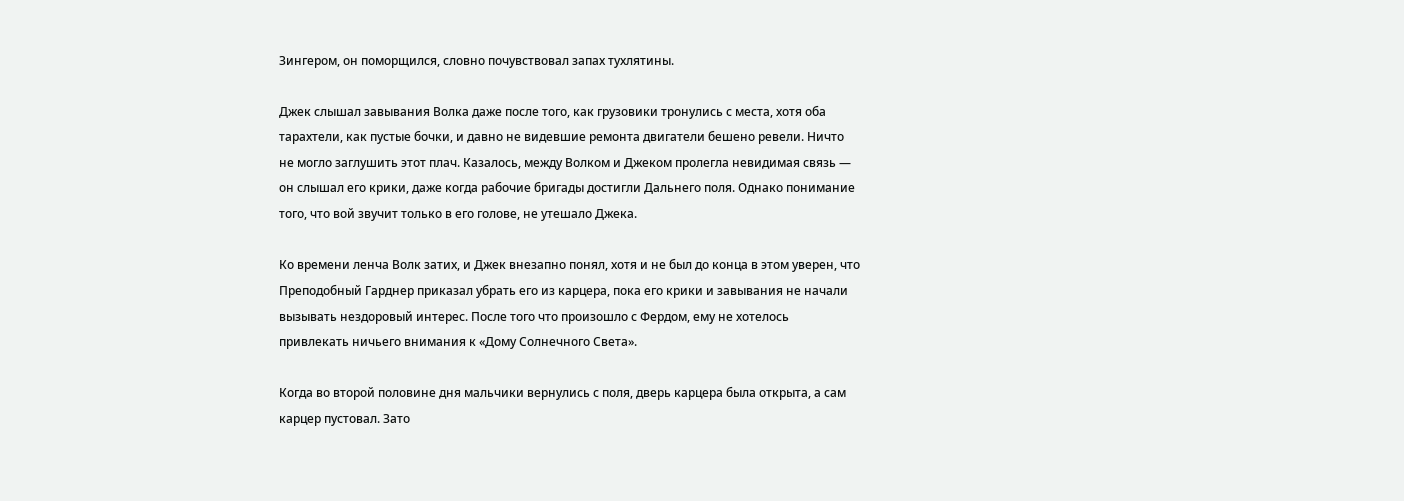Зингером, он поморщился, словно почувствовал запах тухлятины.

Джек слышал завывания Волка даже после того, как грузовики тронулись с места, хотя оба тарахтели, как пустые бочки, и давно не видевшие ремонта двигатели бешено ревели. Ничто не могло заглушить этот плач. Казалось, между Волком и Джеком пролегла невидимая связь — он слышал его крики, даже когда рабочие бригады достигли Дальнего поля. Однако понимание того, что вой звучит только в его голове, не утешало Джека.

Ко времени ленча Волк затих, и Джек внезапно понял, хотя и не был до конца в этом уверен, что Преподобный Гарднер приказал убрать его из карцера, пока его крики и завывания не начали вызывать нездоровый интерес. После того что произошло с Фердом, ему не хотелось привлекать ничьего внимания к «Дому Солнечного Света».

Когда во второй половине дня мальчики вернулись с поля, дверь карцера была открыта, а сам карцер пустовал. Зато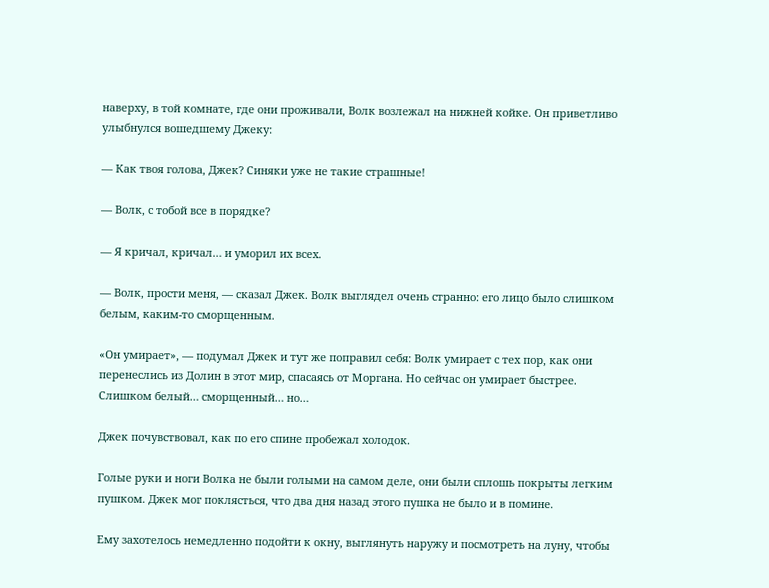наверху, в той комнате, где они проживали, Волк возлежал на нижней койке. Он приветливо улыбнулся вошедшему Джеку:

— Как твоя голова, Джек? Синяки уже не такие страшные!

— Волк, с тобой все в порядке?

— Я кричал, кричал… и уморил их всех.

— Волк, прости меня, — сказал Джек. Волк выглядел очень странно: его лицо было слишком белым, каким-то сморщенным.

«Он умирает», — подумал Джек и тут же поправил себя: Волк умирает с тех пор, как они перенеслись из Долин в этот мир, спасаясь от Моргана. Но сейчас он умирает быстрее. Слишком белый… сморщенный… но…

Джек почувствовал, как по его спине пробежал холодок.

Голые руки и ноги Волка не были голыми на самом деле, они были сплошь покрыты легким пушком. Джек мог поклясться, что два дня назад этого пушка не было и в помине.

Ему захотелось немедленно подойти к окну, выглянуть наружу и посмотреть на луну, чтобы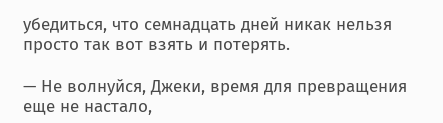убедиться, что семнадцать дней никак нельзя просто так вот взять и потерять.

— Не волнуйся, Джеки, время для превращения еще не настало,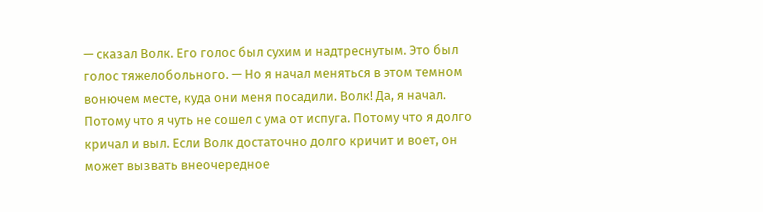— сказал Волк. Его голос был сухим и надтреснутым. Это был голос тяжелобольного. — Но я начал меняться в этом темном вонючем месте, куда они меня посадили. Волк! Да, я начал. Потому что я чуть не сошел с ума от испуга. Потому что я долго кричал и выл. Если Волк достаточно долго кричит и воет, он может вызвать внеочередное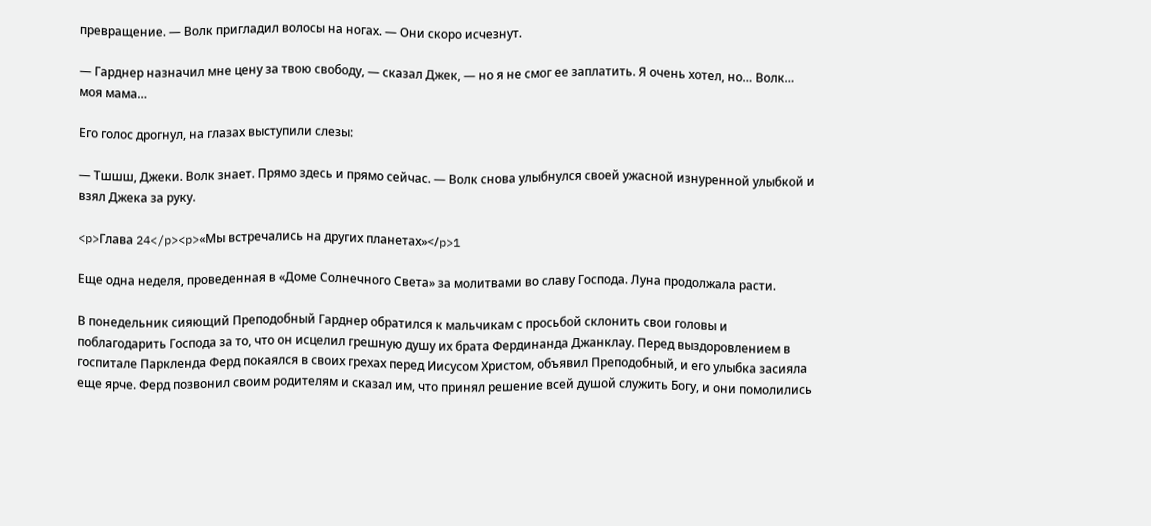превращение. — Волк пригладил волосы на ногах. — Они скоро исчезнут.

— Гарднер назначил мне цену за твою свободу, — сказал Джек, — но я не смог ее заплатить. Я очень хотел, но… Волк… моя мама…

Его голос дрогнул, на глазах выступили слезы:

— Тшшш, Джеки. Волк знает. Прямо здесь и прямо сейчас. — Волк снова улыбнулся своей ужасной изнуренной улыбкой и взял Джека за руку.

<p>Глава 24</p><p>«Мы встречались на других планетах»</p>1

Еще одна неделя, проведенная в «Доме Солнечного Света» за молитвами во славу Господа. Луна продолжала расти.

В понедельник сияющий Преподобный Гарднер обратился к мальчикам с просьбой склонить свои головы и поблагодарить Господа за то, что он исцелил грешную душу их брата Фердинанда Джанклау. Перед выздоровлением в госпитале Паркленда Ферд покаялся в своих грехах перед Иисусом Христом, объявил Преподобный, и его улыбка засияла еще ярче. Ферд позвонил своим родителям и сказал им, что принял решение всей душой служить Богу, и они помолились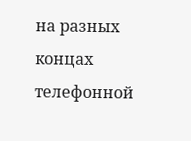на разных концах телефонной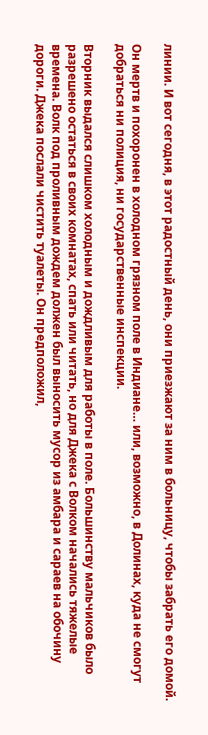линии. И вот сегодня, в этот радостный день, они приезжают за ним в больницу, чтобы забрать его домой.

Он мертв и похоронен в холодном грязном поле в Индиане… или, возможно, в Долинах, куда не смогут добраться ни полиция, ни государственные инспекции.

Вторник выдался слишком холодным и дождливым для работы в поле. Большинству мальчиков было разрешено остаться в своих комнатах, спать или читать, но для Джека с Волком начались тяжелые времена. Волк под проливным дождем должен был выносить мусор из амбара и сараев на обочину дороги. Джека послали чистить туалеты. Он предположил,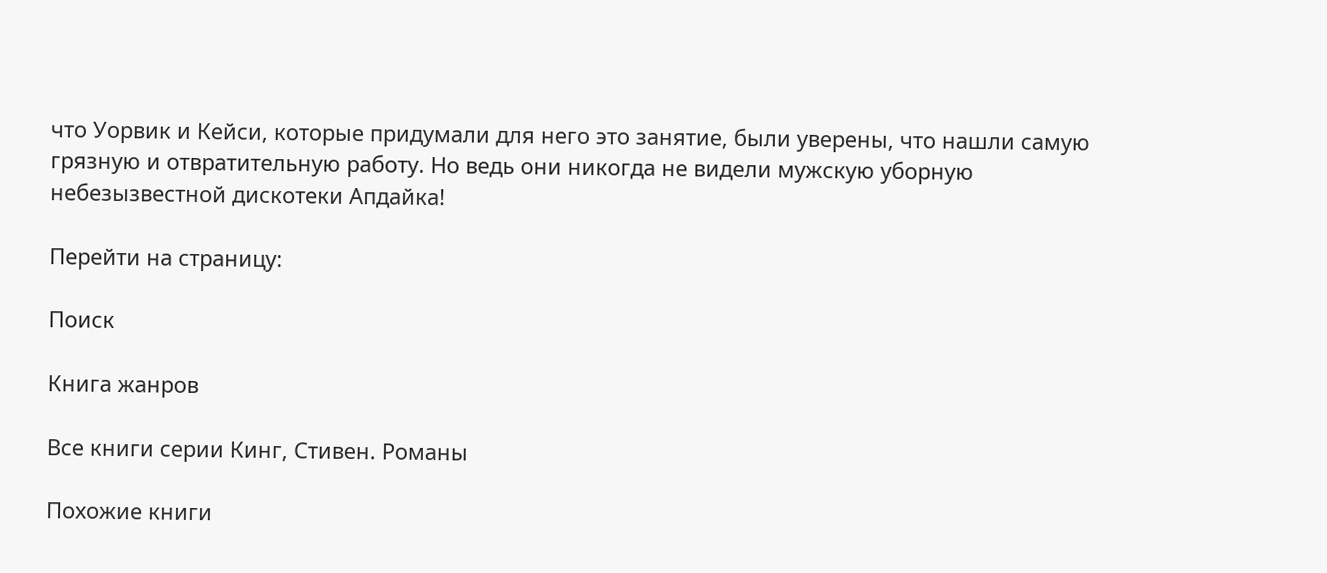что Уорвик и Кейси, которые придумали для него это занятие, были уверены, что нашли самую грязную и отвратительную работу. Но ведь они никогда не видели мужскую уборную небезызвестной дискотеки Апдайка!

Перейти на страницу:

Поиск

Книга жанров

Все книги серии Кинг, Стивен. Романы

Похожие книги